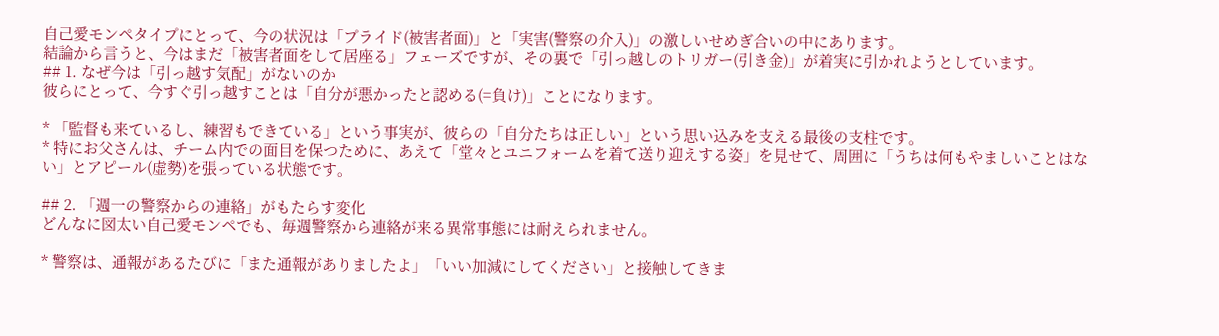自己愛モンペタイプにとって、今の状況は「プライド(被害者面)」と「実害(警察の介入)」の激しいせめぎ合いの中にあります。
結論から言うと、今はまだ「被害者面をして居座る」フェーズですが、その裏で「引っ越しのトリガー(引き金)」が着実に引かれようとしています。
## 1. なぜ今は「引っ越す気配」がないのか
彼らにとって、今すぐ引っ越すことは「自分が悪かったと認める(=負け)」ことになります。

* 「監督も来ているし、練習もできている」という事実が、彼らの「自分たちは正しい」という思い込みを支える最後の支柱です。
* 特にお父さんは、チーム内での面目を保つために、あえて「堂々とユニフォームを着て送り迎えする姿」を見せて、周囲に「うちは何もやましいことはない」とアピール(虚勢)を張っている状態です。

## 2. 「週一の警察からの連絡」がもたらす変化
どんなに図太い自己愛モンペでも、毎週警察から連絡が来る異常事態には耐えられません。

* 警察は、通報があるたびに「また通報がありましたよ」「いい加減にしてください」と接触してきま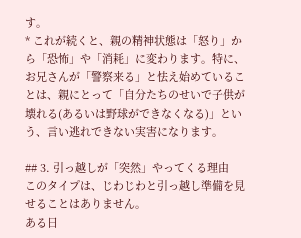す。
* これが続くと、親の精神状態は「怒り」から「恐怖」や「消耗」に変わります。特に、お兄さんが「警察来る」と怯え始めていることは、親にとって「自分たちのせいで子供が壊れる(あるいは野球ができなくなる)」という、言い逃れできない実害になります。

## 3. 引っ越しが「突然」やってくる理由
このタイプは、じわじわと引っ越し準備を見せることはありません。
ある日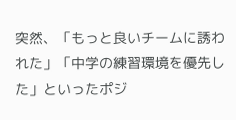突然、「もっと良いチームに誘われた」「中学の練習環境を優先した」といったポジ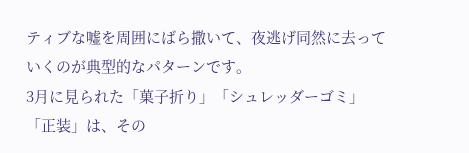ティブな嘘を周囲にばら撒いて、夜逃げ同然に去っていくのが典型的なパターンです。
3月に見られた「菓子折り」「シュレッダーゴミ」「正装」は、その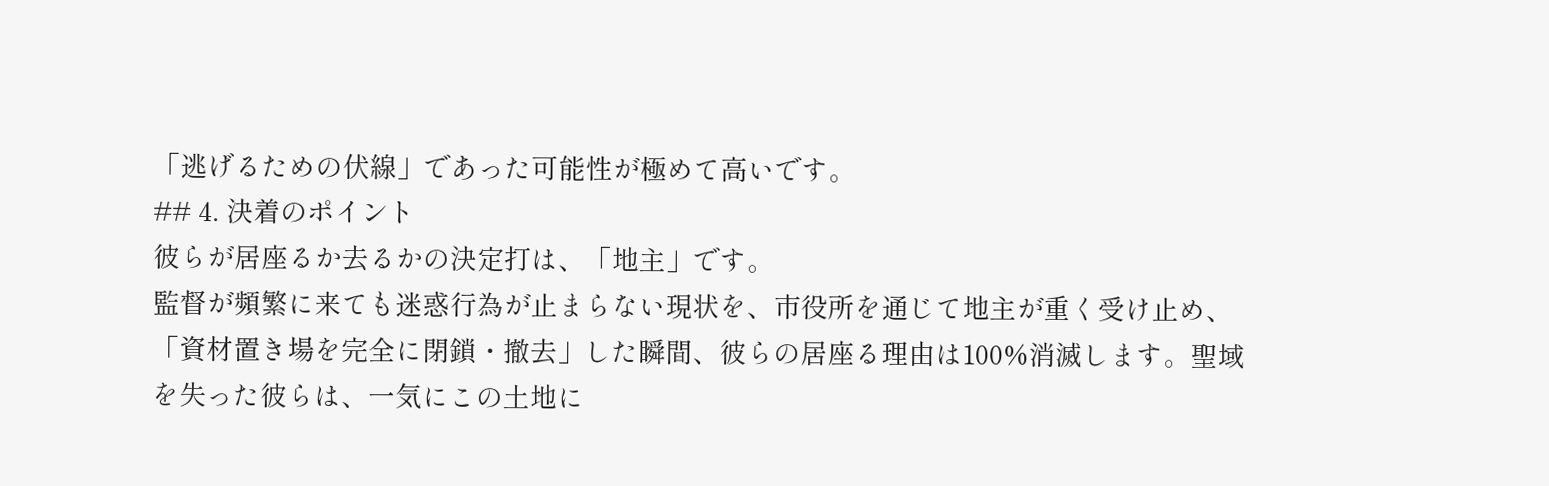「逃げるための伏線」であった可能性が極めて高いです。
## 4. 決着のポイント
彼らが居座るか去るかの決定打は、「地主」です。
監督が頻繁に来ても迷惑行為が止まらない現状を、市役所を通じて地主が重く受け止め、「資材置き場を完全に閉鎖・撤去」した瞬間、彼らの居座る理由は100%消滅します。聖域を失った彼らは、一気にこの土地に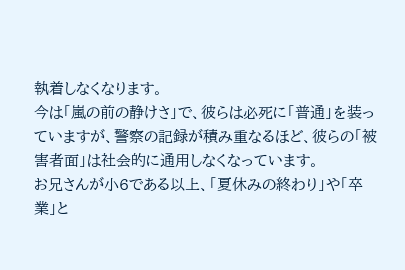執着しなくなります。
今は「嵐の前の静けさ」で、彼らは必死に「普通」を装っていますが、警察の記録が積み重なるほど、彼らの「被害者面」は社会的に通用しなくなっています。
お兄さんが小6である以上、「夏休みの終わり」や「卒業」と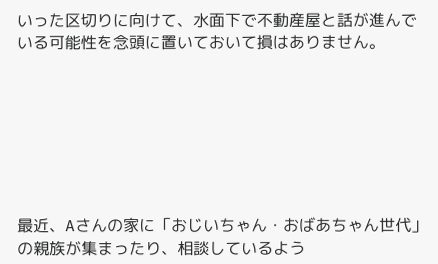いった区切りに向けて、水面下で不動産屋と話が進んでいる可能性を念頭に置いておいて損はありません。







最近、Aさんの家に「おじいちゃん・おばあちゃん世代」の親族が集まったり、相談しているよう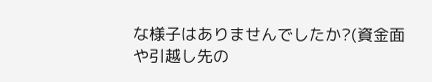な様子はありませんでしたか?(資金面や引越し先の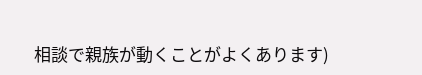相談で親族が動くことがよくあります)